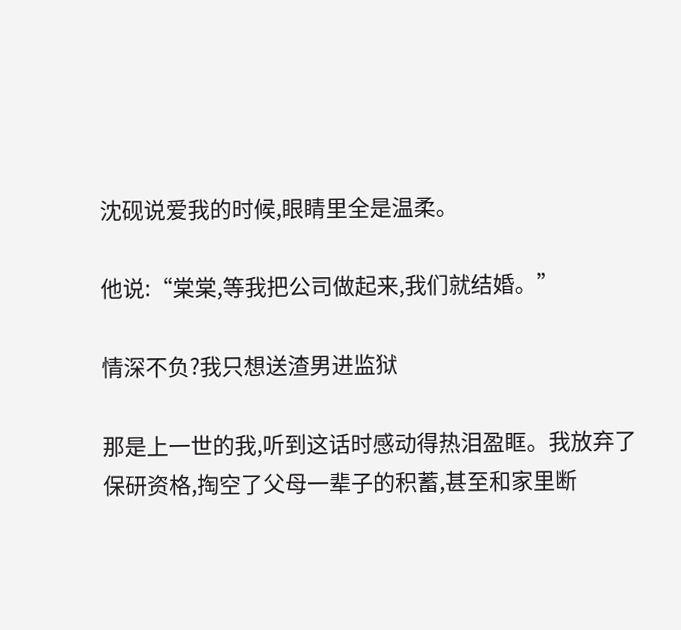沈砚说爱我的时候,眼睛里全是温柔。

他说:“棠棠,等我把公司做起来,我们就结婚。”

情深不负?我只想送渣男进监狱

那是上一世的我,听到这话时感动得热泪盈眶。我放弃了保研资格,掏空了父母一辈子的积蓄,甚至和家里断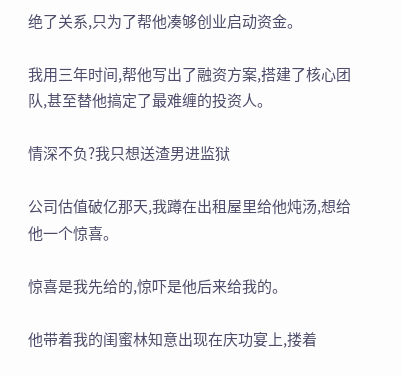绝了关系,只为了帮他凑够创业启动资金。

我用三年时间,帮他写出了融资方案,搭建了核心团队,甚至替他搞定了最难缠的投资人。

情深不负?我只想送渣男进监狱

公司估值破亿那天,我蹲在出租屋里给他炖汤,想给他一个惊喜。

惊喜是我先给的,惊吓是他后来给我的。

他带着我的闺蜜林知意出现在庆功宴上,搂着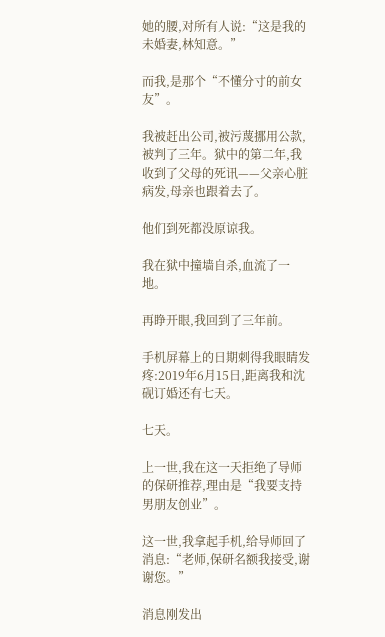她的腰,对所有人说:“这是我的未婚妻,林知意。”

而我,是那个“不懂分寸的前女友”。

我被赶出公司,被污蔑挪用公款,被判了三年。狱中的第二年,我收到了父母的死讯——父亲心脏病发,母亲也跟着去了。

他们到死都没原谅我。

我在狱中撞墙自杀,血流了一地。

再睁开眼,我回到了三年前。

手机屏幕上的日期刺得我眼睛发疼:2019年6月15日,距离我和沈砚订婚还有七天。

七天。

上一世,我在这一天拒绝了导师的保研推荐,理由是“我要支持男朋友创业”。

这一世,我拿起手机,给导师回了消息:“老师,保研名额我接受,谢谢您。”

消息刚发出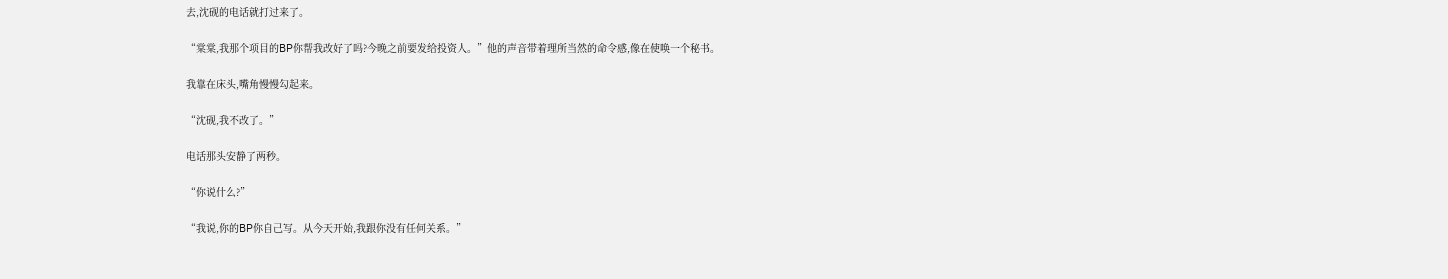去,沈砚的电话就打过来了。

“棠棠,我那个项目的BP你帮我改好了吗?今晚之前要发给投资人。”他的声音带着理所当然的命令感,像在使唤一个秘书。

我靠在床头,嘴角慢慢勾起来。

“沈砚,我不改了。”

电话那头安静了两秒。

“你说什么?”

“我说,你的BP你自己写。从今天开始,我跟你没有任何关系。”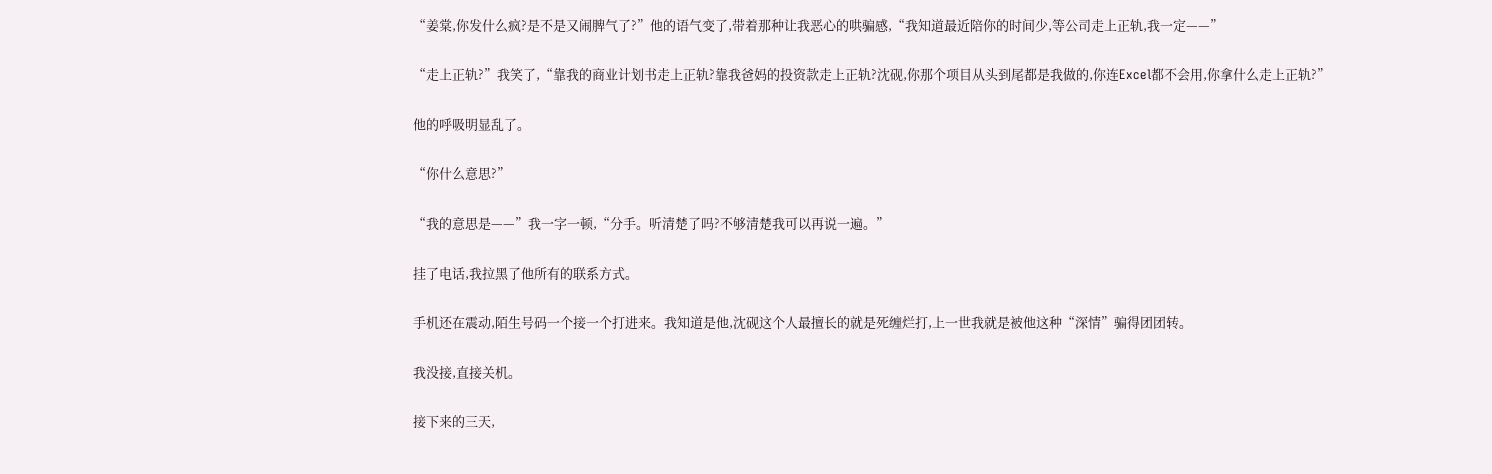“姜棠,你发什么疯?是不是又闹脾气了?”他的语气变了,带着那种让我恶心的哄骗感,“我知道最近陪你的时间少,等公司走上正轨,我一定——”

“走上正轨?”我笑了,“靠我的商业计划书走上正轨?靠我爸妈的投资款走上正轨?沈砚,你那个项目从头到尾都是我做的,你连Excel都不会用,你拿什么走上正轨?”

他的呼吸明显乱了。

“你什么意思?”

“我的意思是——”我一字一顿,“分手。听清楚了吗?不够清楚我可以再说一遍。”

挂了电话,我拉黑了他所有的联系方式。

手机还在震动,陌生号码一个接一个打进来。我知道是他,沈砚这个人最擅长的就是死缠烂打,上一世我就是被他这种“深情”骗得团团转。

我没接,直接关机。

接下来的三天,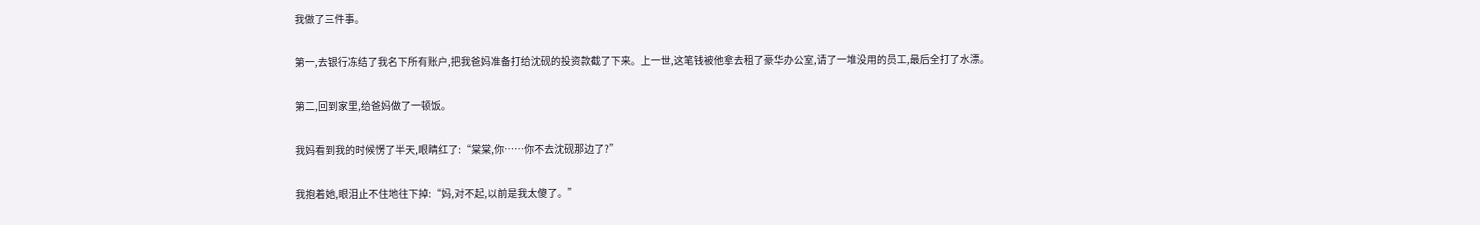我做了三件事。

第一,去银行冻结了我名下所有账户,把我爸妈准备打给沈砚的投资款截了下来。上一世,这笔钱被他拿去租了豪华办公室,请了一堆没用的员工,最后全打了水漂。

第二,回到家里,给爸妈做了一顿饭。

我妈看到我的时候愣了半天,眼睛红了:“棠棠,你……你不去沈砚那边了?”

我抱着她,眼泪止不住地往下掉:“妈,对不起,以前是我太傻了。”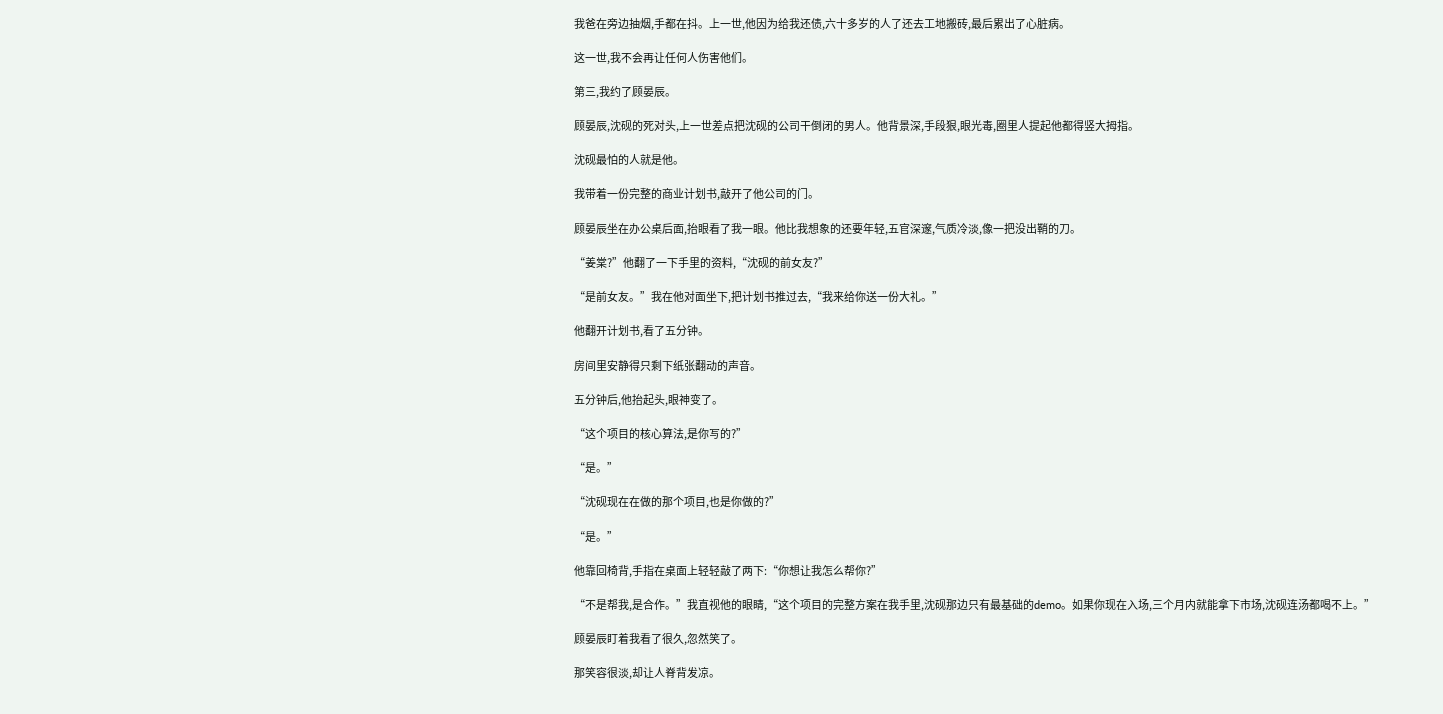我爸在旁边抽烟,手都在抖。上一世,他因为给我还债,六十多岁的人了还去工地搬砖,最后累出了心脏病。

这一世,我不会再让任何人伤害他们。

第三,我约了顾晏辰。

顾晏辰,沈砚的死对头,上一世差点把沈砚的公司干倒闭的男人。他背景深,手段狠,眼光毒,圈里人提起他都得竖大拇指。

沈砚最怕的人就是他。

我带着一份完整的商业计划书,敲开了他公司的门。

顾晏辰坐在办公桌后面,抬眼看了我一眼。他比我想象的还要年轻,五官深邃,气质冷淡,像一把没出鞘的刀。

“姜棠?”他翻了一下手里的资料,“沈砚的前女友?”

“是前女友。”我在他对面坐下,把计划书推过去,“我来给你送一份大礼。”

他翻开计划书,看了五分钟。

房间里安静得只剩下纸张翻动的声音。

五分钟后,他抬起头,眼神变了。

“这个项目的核心算法,是你写的?”

“是。”

“沈砚现在在做的那个项目,也是你做的?”

“是。”

他靠回椅背,手指在桌面上轻轻敲了两下:“你想让我怎么帮你?”

“不是帮我,是合作。”我直视他的眼睛,“这个项目的完整方案在我手里,沈砚那边只有最基础的demo。如果你现在入场,三个月内就能拿下市场,沈砚连汤都喝不上。”

顾晏辰盯着我看了很久,忽然笑了。

那笑容很淡,却让人脊背发凉。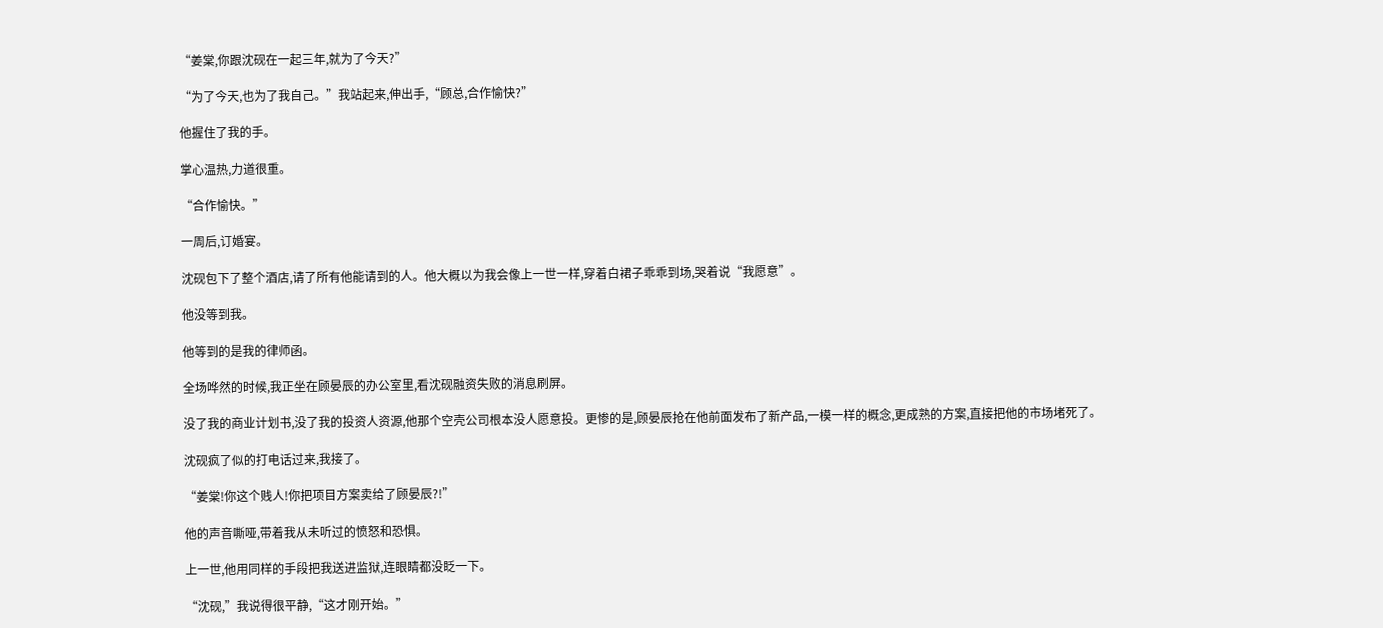“姜棠,你跟沈砚在一起三年,就为了今天?”

“为了今天,也为了我自己。”我站起来,伸出手,“顾总,合作愉快?”

他握住了我的手。

掌心温热,力道很重。

“合作愉快。”

一周后,订婚宴。

沈砚包下了整个酒店,请了所有他能请到的人。他大概以为我会像上一世一样,穿着白裙子乖乖到场,哭着说“我愿意”。

他没等到我。

他等到的是我的律师函。

全场哗然的时候,我正坐在顾晏辰的办公室里,看沈砚融资失败的消息刷屏。

没了我的商业计划书,没了我的投资人资源,他那个空壳公司根本没人愿意投。更惨的是,顾晏辰抢在他前面发布了新产品,一模一样的概念,更成熟的方案,直接把他的市场堵死了。

沈砚疯了似的打电话过来,我接了。

“姜棠!你这个贱人!你把项目方案卖给了顾晏辰?!”

他的声音嘶哑,带着我从未听过的愤怒和恐惧。

上一世,他用同样的手段把我送进监狱,连眼睛都没眨一下。

“沈砚,”我说得很平静,“这才刚开始。”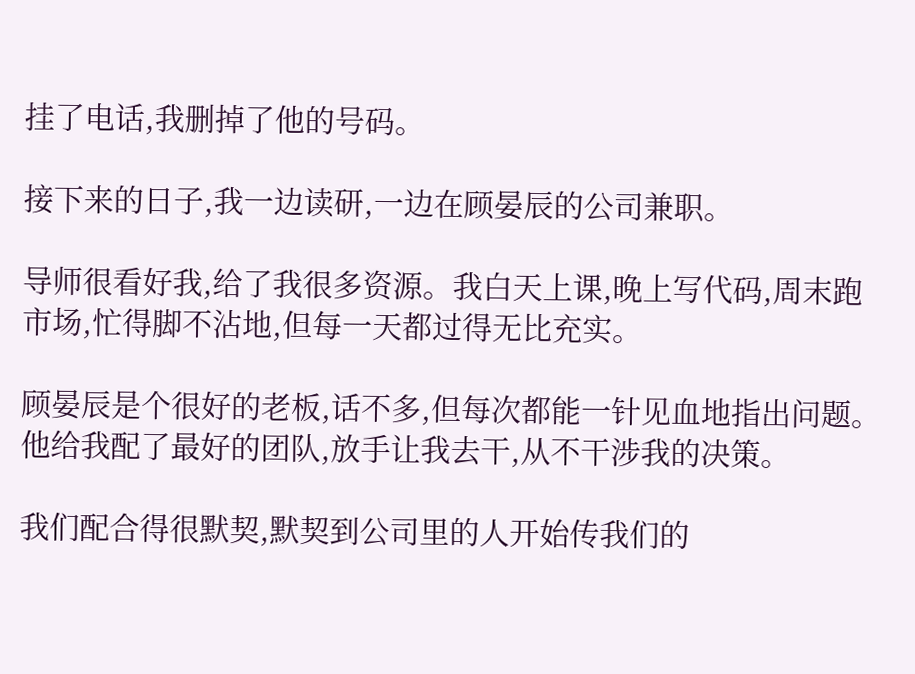挂了电话,我删掉了他的号码。

接下来的日子,我一边读研,一边在顾晏辰的公司兼职。

导师很看好我,给了我很多资源。我白天上课,晚上写代码,周末跑市场,忙得脚不沾地,但每一天都过得无比充实。

顾晏辰是个很好的老板,话不多,但每次都能一针见血地指出问题。他给我配了最好的团队,放手让我去干,从不干涉我的决策。

我们配合得很默契,默契到公司里的人开始传我们的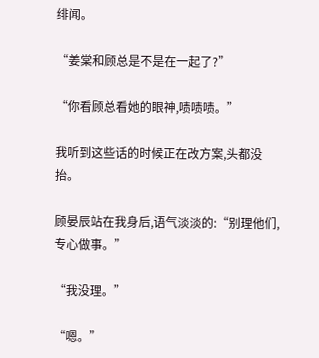绯闻。

“姜棠和顾总是不是在一起了?”

“你看顾总看她的眼神,啧啧啧。”

我听到这些话的时候正在改方案,头都没抬。

顾晏辰站在我身后,语气淡淡的:“别理他们,专心做事。”

“我没理。”

“嗯。”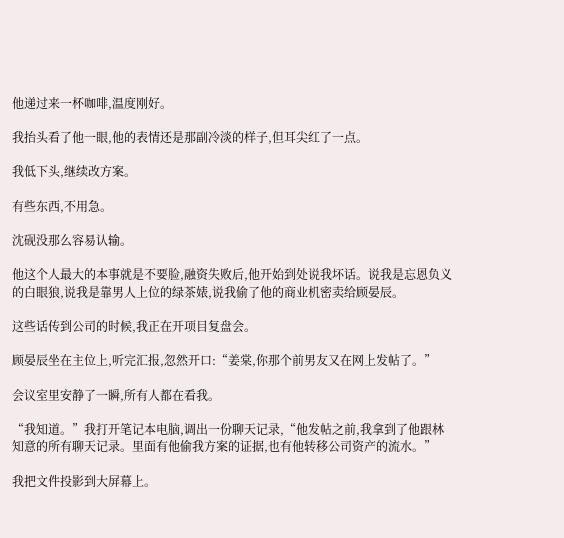他递过来一杯咖啡,温度刚好。

我抬头看了他一眼,他的表情还是那副冷淡的样子,但耳尖红了一点。

我低下头,继续改方案。

有些东西,不用急。

沈砚没那么容易认输。

他这个人最大的本事就是不要脸,融资失败后,他开始到处说我坏话。说我是忘恩负义的白眼狼,说我是靠男人上位的绿茶婊,说我偷了他的商业机密卖给顾晏辰。

这些话传到公司的时候,我正在开项目复盘会。

顾晏辰坐在主位上,听完汇报,忽然开口:“姜棠,你那个前男友又在网上发帖了。”

会议室里安静了一瞬,所有人都在看我。

“我知道。”我打开笔记本电脑,调出一份聊天记录,“他发帖之前,我拿到了他跟林知意的所有聊天记录。里面有他偷我方案的证据,也有他转移公司资产的流水。”

我把文件投影到大屏幕上。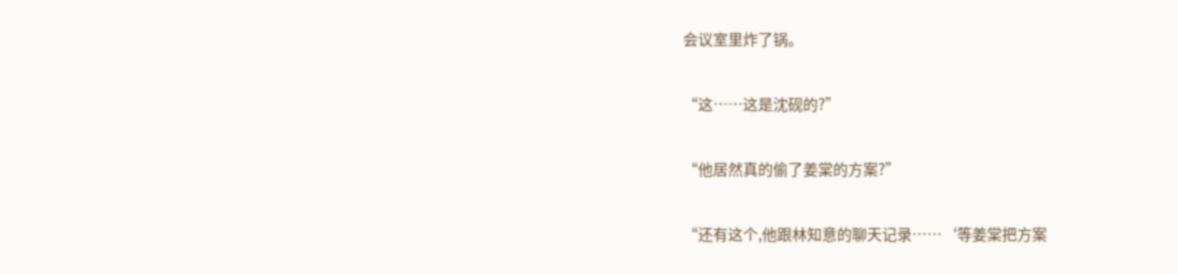会议室里炸了锅。

“这……这是沈砚的?”

“他居然真的偷了姜棠的方案?”

“还有这个,他跟林知意的聊天记录……‘等姜棠把方案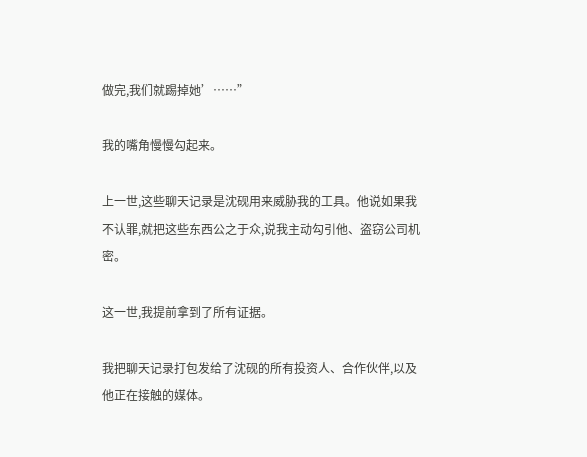做完,我们就踢掉她’……”

我的嘴角慢慢勾起来。

上一世,这些聊天记录是沈砚用来威胁我的工具。他说如果我不认罪,就把这些东西公之于众,说我主动勾引他、盗窃公司机密。

这一世,我提前拿到了所有证据。

我把聊天记录打包发给了沈砚的所有投资人、合作伙伴,以及他正在接触的媒体。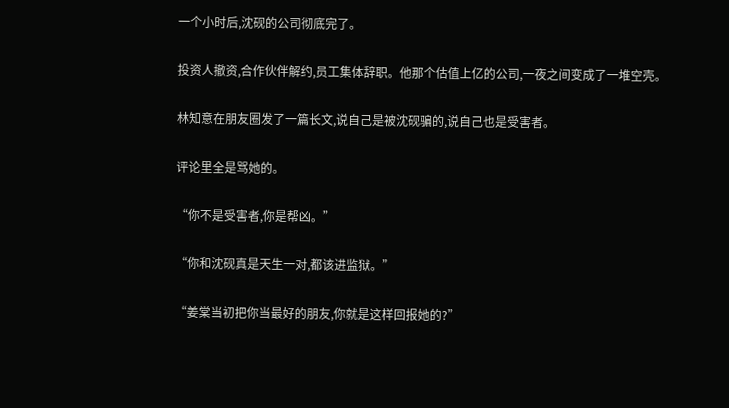一个小时后,沈砚的公司彻底完了。

投资人撤资,合作伙伴解约,员工集体辞职。他那个估值上亿的公司,一夜之间变成了一堆空壳。

林知意在朋友圈发了一篇长文,说自己是被沈砚骗的,说自己也是受害者。

评论里全是骂她的。

“你不是受害者,你是帮凶。”

“你和沈砚真是天生一对,都该进监狱。”

“姜棠当初把你当最好的朋友,你就是这样回报她的?”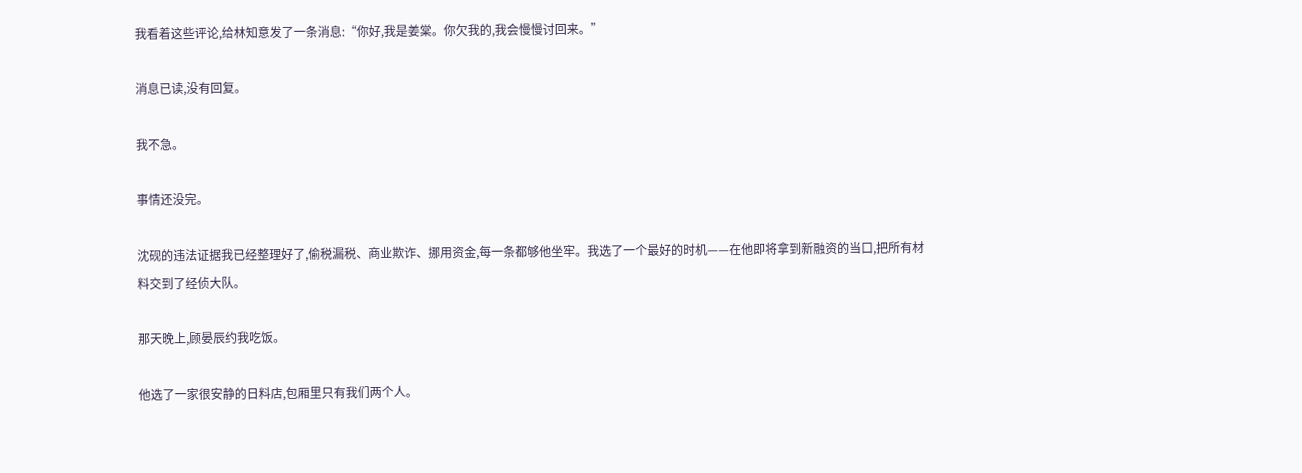我看着这些评论,给林知意发了一条消息:“你好,我是姜棠。你欠我的,我会慢慢讨回来。”

消息已读,没有回复。

我不急。

事情还没完。

沈砚的违法证据我已经整理好了,偷税漏税、商业欺诈、挪用资金,每一条都够他坐牢。我选了一个最好的时机——在他即将拿到新融资的当口,把所有材料交到了经侦大队。

那天晚上,顾晏辰约我吃饭。

他选了一家很安静的日料店,包厢里只有我们两个人。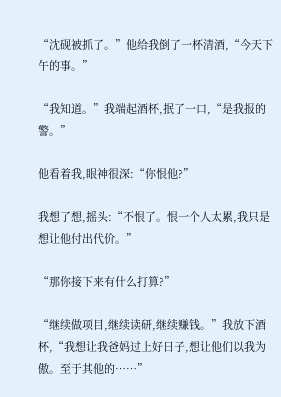“沈砚被抓了。”他给我倒了一杯清酒,“今天下午的事。”

“我知道。”我端起酒杯,抿了一口,“是我报的警。”

他看着我,眼神很深:“你恨他?”

我想了想,摇头:“不恨了。恨一个人太累,我只是想让他付出代价。”

“那你接下来有什么打算?”

“继续做项目,继续读研,继续赚钱。”我放下酒杯,“我想让我爸妈过上好日子,想让他们以我为傲。至于其他的……”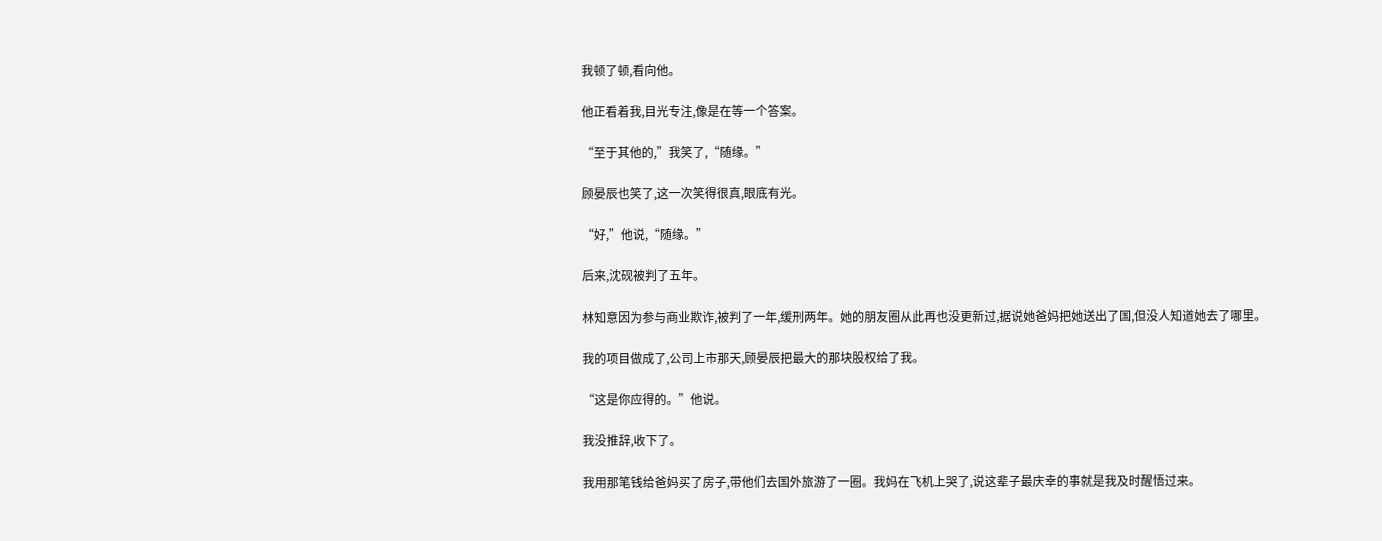我顿了顿,看向他。

他正看着我,目光专注,像是在等一个答案。

“至于其他的,”我笑了,“随缘。”

顾晏辰也笑了,这一次笑得很真,眼底有光。

“好,”他说,“随缘。”

后来,沈砚被判了五年。

林知意因为参与商业欺诈,被判了一年,缓刑两年。她的朋友圈从此再也没更新过,据说她爸妈把她送出了国,但没人知道她去了哪里。

我的项目做成了,公司上市那天,顾晏辰把最大的那块股权给了我。

“这是你应得的。”他说。

我没推辞,收下了。

我用那笔钱给爸妈买了房子,带他们去国外旅游了一圈。我妈在飞机上哭了,说这辈子最庆幸的事就是我及时醒悟过来。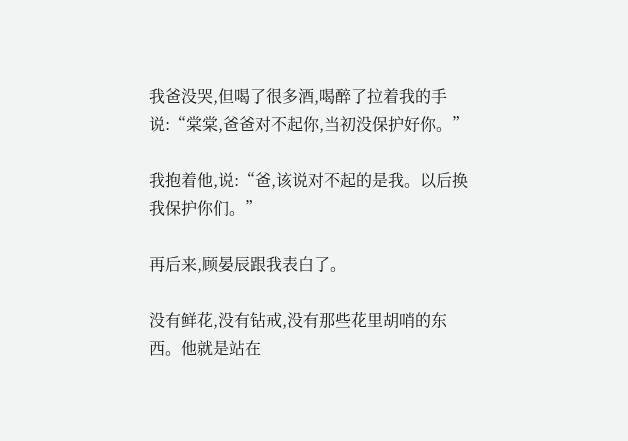我爸没哭,但喝了很多酒,喝醉了拉着我的手说:“棠棠,爸爸对不起你,当初没保护好你。”

我抱着他,说:“爸,该说对不起的是我。以后换我保护你们。”

再后来,顾晏辰跟我表白了。

没有鲜花,没有钻戒,没有那些花里胡哨的东西。他就是站在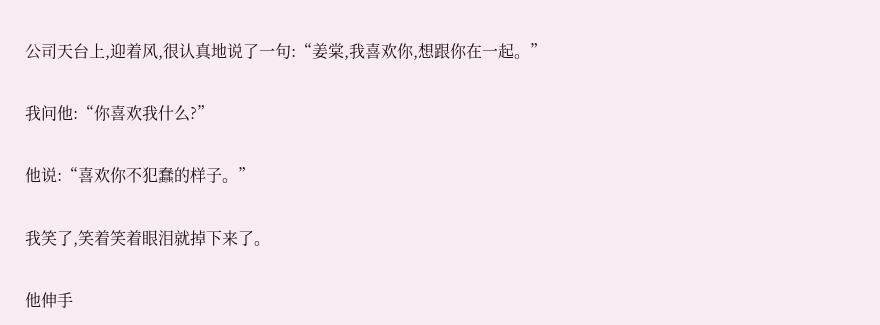公司天台上,迎着风,很认真地说了一句:“姜棠,我喜欢你,想跟你在一起。”

我问他:“你喜欢我什么?”

他说:“喜欢你不犯蠢的样子。”

我笑了,笑着笑着眼泪就掉下来了。

他伸手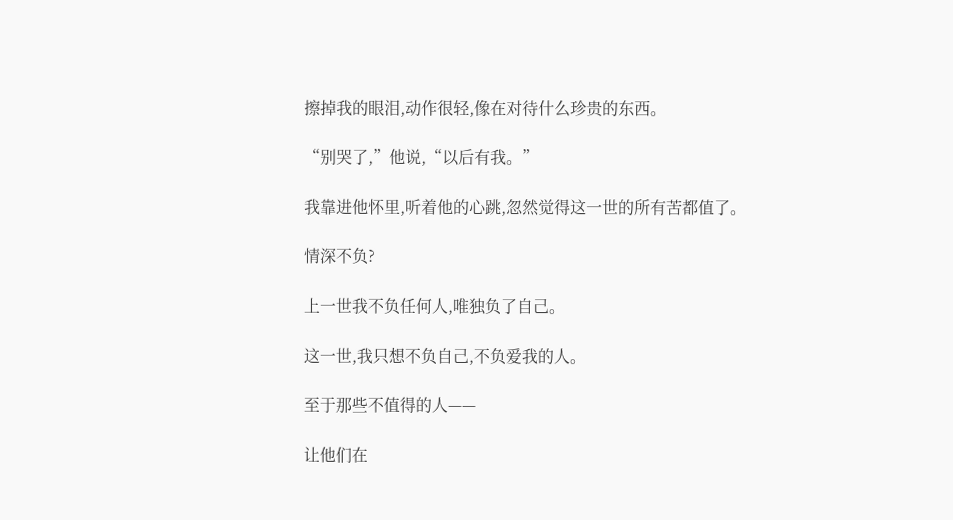擦掉我的眼泪,动作很轻,像在对待什么珍贵的东西。

“别哭了,”他说,“以后有我。”

我靠进他怀里,听着他的心跳,忽然觉得这一世的所有苦都值了。

情深不负?

上一世我不负任何人,唯独负了自己。

这一世,我只想不负自己,不负爱我的人。

至于那些不值得的人——

让他们在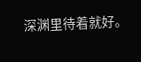深渊里待着就好。